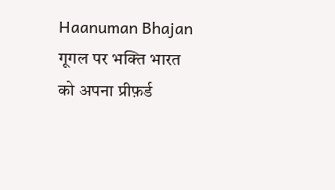Haanuman Bhajan
गूगल पर भक्ति भारत को अपना प्रीफ़र्ड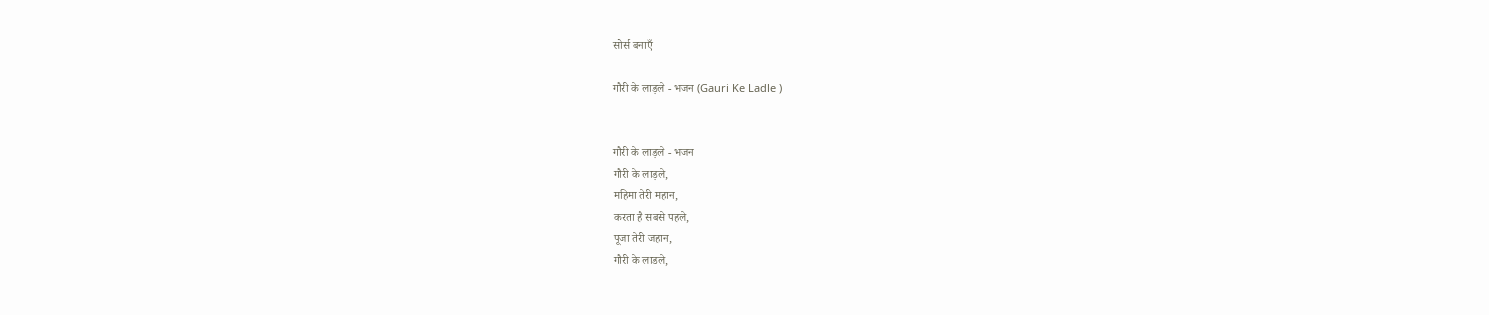सोर्स बनाएँ

गौरी के लाड़ले - भजन (Gauri Ke Ladle )


गौरी के लाड़ले - भजन
गौरी के लाड़ले,
महिमा तेरी महान,
करता है सबसे पहले,
पूजा तेरी जहान,
गौरी के लाडले,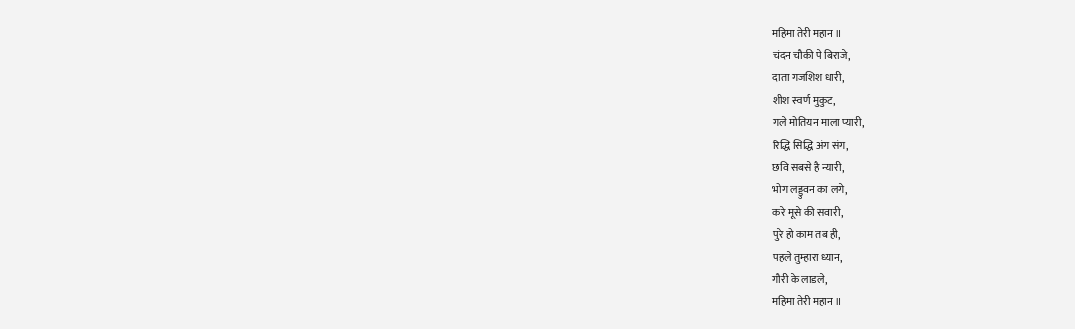महिमा तेरी महान ॥
चंदन चौकी पे बिराजे,
दाता गजशिश धारी,
शीश स्वर्ण मुकुट,
गले मोतियन माला प्यारी,
रिद्धि सिद्धि अंग संग,
छवि सबसे है न्यारी,
भोग लड्डुवन का लगे,
करे मूसे की सवारी,
पुरे हो काम तब ही,
पहले तुम्हारा ध्यान,
गौरी के लाडले,
महिमा तेरी महान ॥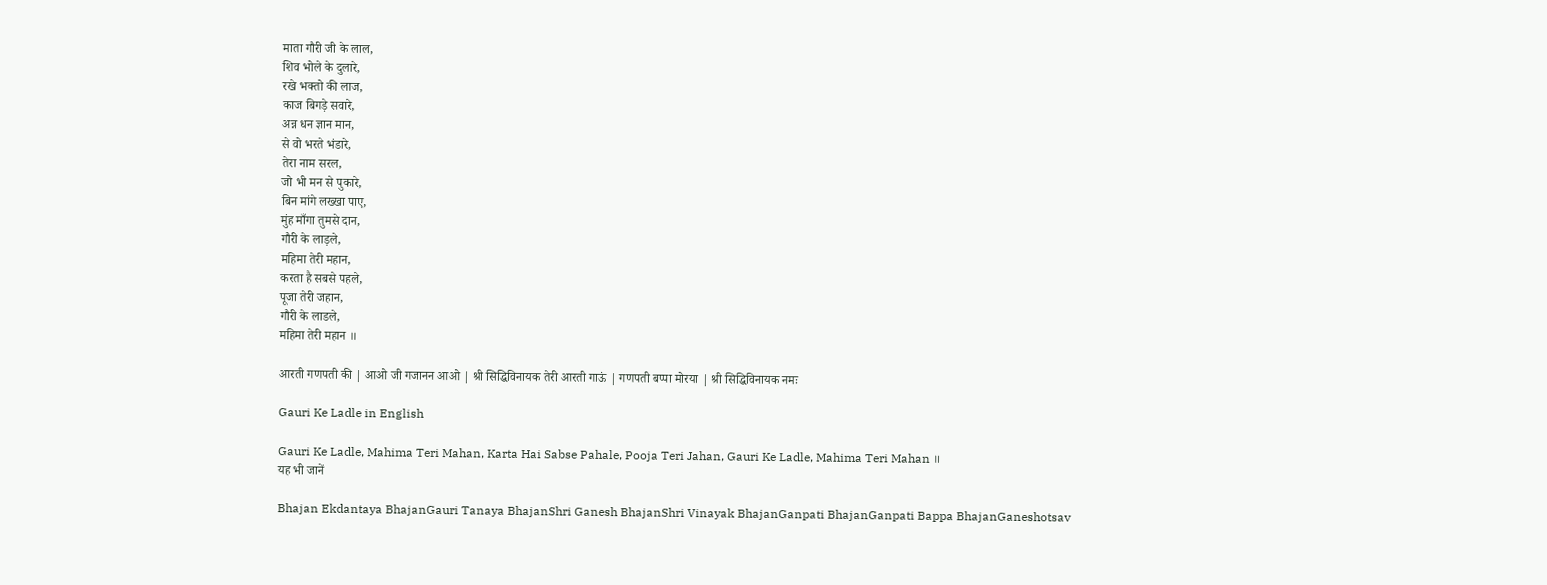माता गौरी जी के लाल,
शिव भोले के दुलारे,
रखे भक्तो की लाज,
काज बिगड़े सवारे,
अन्न धन ज्ञान मान,
से वो भरते भंडारे,
तेरा नाम सरल,
जो भी मन से पुकारे,
बिन मांगे लख्खा पाए,
मुंह माँगा तुमसे दान,
गौरी के लाड़ले,
महिमा तेरी महान,
करता है सबसे पहले,
पूजा तेरी जहान,
गौरी के लाडले,
महिमा तेरी महान ॥

आरती गणपती की | आओ जी गजानन आओ | श्री सिद्धिविनायक तेरी आरती गाऊं | गणपती बप्पा मोरया | श्री सिद्धिविनायक नमः

Gauri Ke Ladle in English

Gauri Ke Ladle, Mahima Teri Mahan, Karta Hai Sabse Pahale, Pooja Teri Jahan, Gauri Ke Ladle, Mahima Teri Mahan ॥
यह भी जानें

Bhajan Ekdantaya BhajanGauri Tanaya BhajanShri Ganesh BhajanShri Vinayak BhajanGanpati BhajanGanpati Bappa BhajanGaneshotsav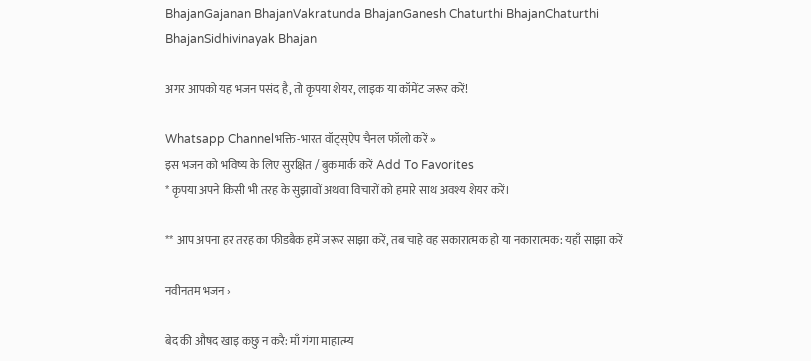BhajanGajanan BhajanVakratunda BhajanGanesh Chaturthi BhajanChaturthi BhajanSidhivinayak Bhajan

अगर आपको यह भजन पसंद है, तो कृपया शेयर, लाइक या कॉमेंट जरूर करें!

Whatsapp Channelभक्ति-भारत वॉट्स्ऐप चैनल फॉलो करें »
इस भजन को भविष्य के लिए सुरक्षित / बुकमार्क करें Add To Favorites
* कृपया अपने किसी भी तरह के सुझावों अथवा विचारों को हमारे साथ अवश्य शेयर करें।

** आप अपना हर तरह का फीडबैक हमें जरूर साझा करें, तब चाहे वह सकारात्मक हो या नकारात्मक: यहाँ साझा करें

नवीनतम भजन ›

बेद की औषद खाइ कछु न करै: माँ गंगा माहात्म्य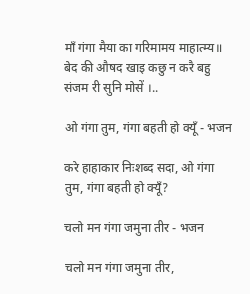माँ गंगा मैया का गरिमामय माहात्म्य॥ बेद की औषद खाइ कछु न करै बहु संजम री सुनि मोसें ।..

ओ गंगा तुम, गंगा बहती हो क्यूँ - भजन

करे हाहाकार निःशब्द सदा, ओ गंगा तुम, गंगा बहती हो क्यूँ?

चलो मन गंगा जमुना तीर - भजन

चलो मन गंगा जमुना तीर,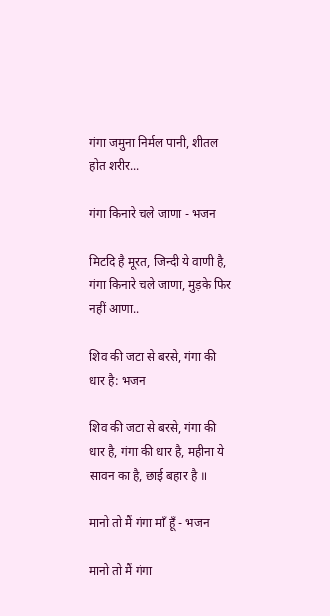गंगा जमुना निर्मल पानी, शीतल होत शरीर...

गंगा किनारे चले जाणा - भजन

मिटदि है मूरत, जिन्दी ये वाणी है, गंगा किनारे चले जाणा, मुड़के फिर नहीं आणा..

शिव की जटा से बरसे, गंगा की धार है: भजन

शिव की जटा से बरसे, गंगा की धार है, गंगा की धार है, महीना ये सावन का है, छाई बहार है ॥

मानो तो मैं गंगा माँ हूँ - भजन

मानो तो मैं गंगा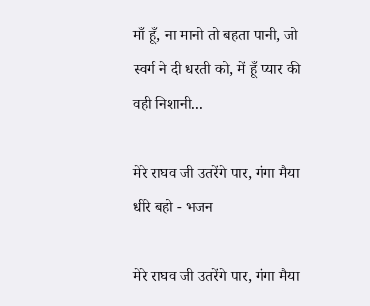माँ हूँ, ना मानो तो बहता पानी, जो स्वर्ग ने दी धरती को, में हूँ प्यार की वही निशानी...

मेरे राघव जी उतरेंगे पार, गंगा मैया धीरे बहो - भजन

मेरे राघव जी उतरेंगे पार, गंगा मैया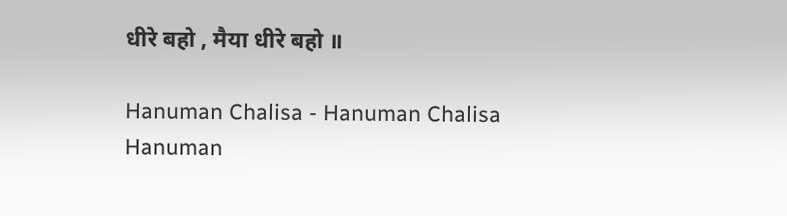धीरे बहो , मैया धीरे बहो ॥

Hanuman Chalisa - Hanuman Chalisa
Hanuman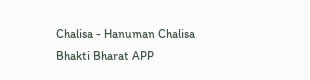Chalisa - Hanuman Chalisa
Bhakti Bharat APP